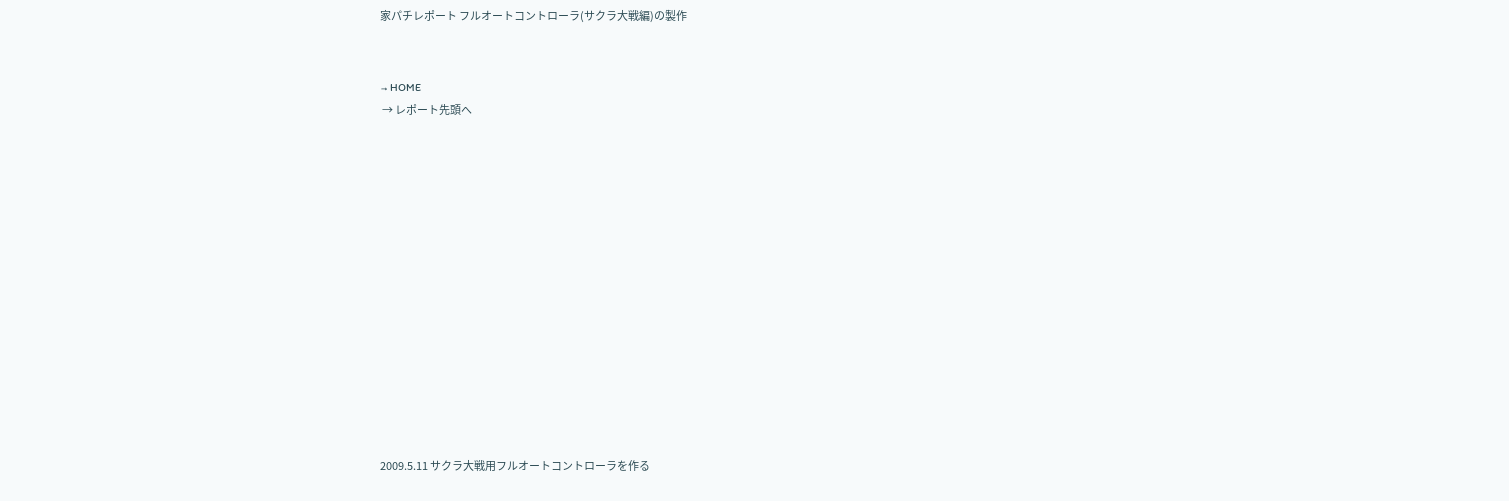家パチレポート フルオートコントローラ(サクラ大戦編)の製作


→ HOME
 → レポート先頭へ














2009.5.11 サクラ大戦用フルオートコントローラを作る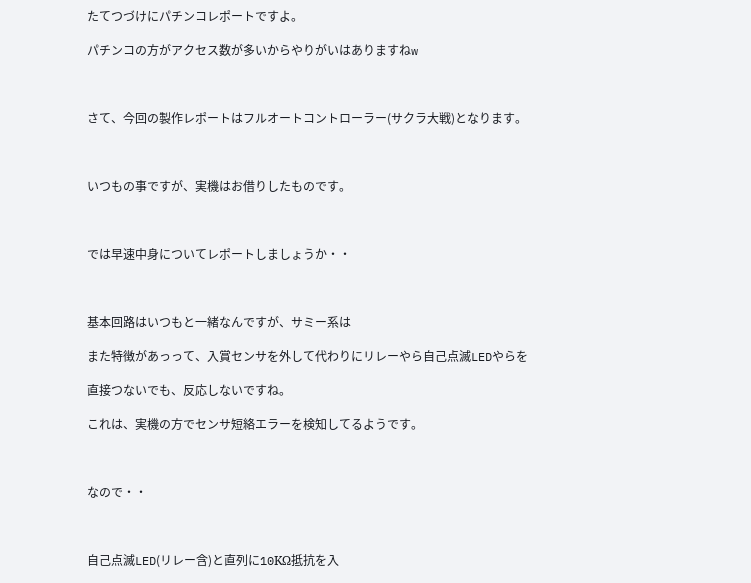たてつづけにパチンコレポートですよ。

パチンコの方がアクセス数が多いからやりがいはありますねw



さて、今回の製作レポートはフルオートコントローラー(サクラ大戦)となります。



いつもの事ですが、実機はお借りしたものです。



では早速中身についてレポートしましょうか・・



基本回路はいつもと一緒なんですが、サミー系は

また特徴があっって、入賞センサを外して代わりにリレーやら自己点滅LEDやらを

直接つないでも、反応しないですね。

これは、実機の方でセンサ短絡エラーを検知してるようです。



なので・・



自己点滅LED(リレー含)と直列に10KΩ抵抗を入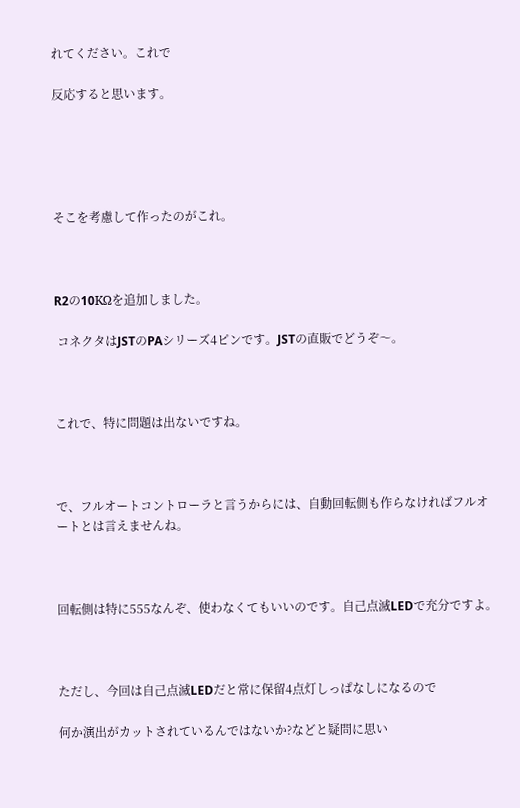れてください。これで

反応すると思います。





そこを考慮して作ったのがこれ。



R2の10KΩを追加しました。

 コネクタはJSTのPAシリーズ4ピンです。JSTの直販でどうぞ〜。



これで、特に問題は出ないですね。



で、フルオートコントローラと言うからには、自動回転側も作らなければフルオートとは言えませんね。



回転側は特に555なんぞ、使わなくてもいいのです。自己点滅LEDで充分ですよ。



ただし、今回は自己点滅LEDだと常に保留4点灯しっぱなしになるので

何か演出がカットされているんではないか?などと疑問に思い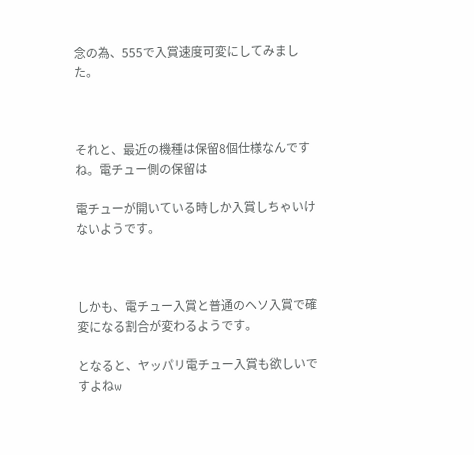念の為、555で入賞速度可変にしてみました。



それと、最近の機種は保留8個仕様なんですね。電チュー側の保留は

電チューが開いている時しか入賞しちゃいけないようです。



しかも、電チュー入賞と普通のヘソ入賞で確変になる割合が変わるようです。

となると、ヤッパリ電チュー入賞も欲しいですよねw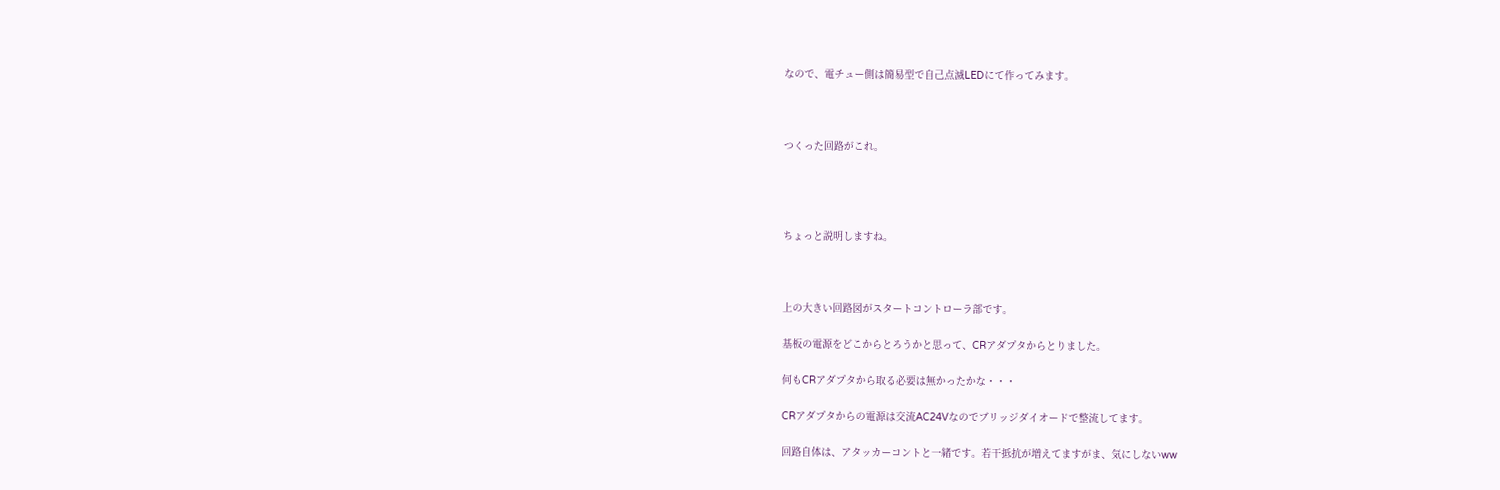なので、電チュー側は簡易型で自己点滅LEDにて作ってみます。



つくった回路がこれ。




ちょっと説明しますね。



上の大きい回路図がスタートコントローラ部です。

基板の電源をどこからとろうかと思って、CRアダプタからとりました。

何もCRアダプタから取る必要は無かったかな・・・

CRアダプタからの電源は交流AC24Vなのでブリッジダイオードで整流してます。

回路自体は、アタッカーコントと一緒です。若干抵抗が増えてますがま、気にしないww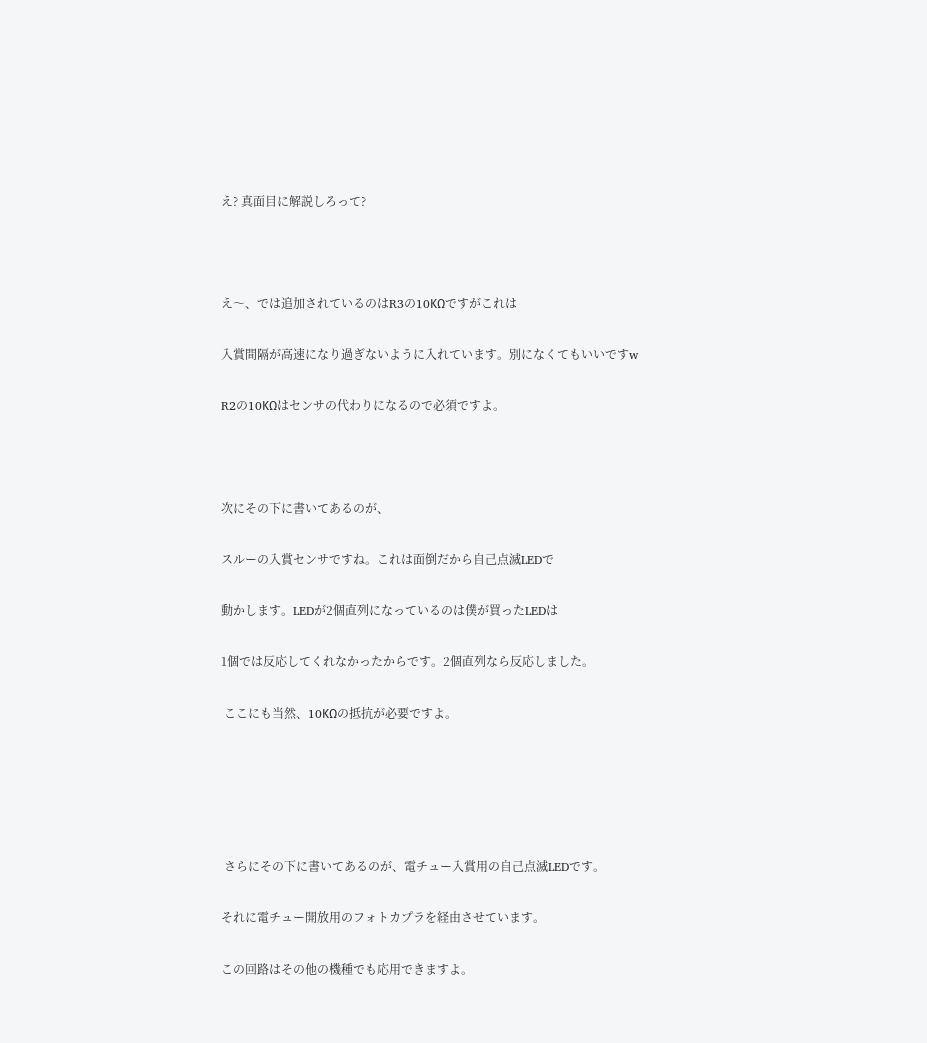え? 真面目に解説しろって?



え〜、では追加されているのはR3の10KΩですがこれは

入賞間隔が高速になり過ぎないように入れています。別になくてもいいですw

R2の10KΩはセンサの代わりになるので必須ですよ。



次にその下に書いてあるのが、

スルーの入賞センサですね。これは面倒だから自己点滅LEDで

動かします。LEDが2個直列になっているのは僕が買ったLEDは

1個では反応してくれなかったからです。2個直列なら反応しました。

 ここにも当然、10KΩの抵抗が必要ですよ。





 さらにその下に書いてあるのが、電チュー入賞用の自己点滅LEDです。

それに電チュー開放用のフォトカプラを経由させています。

この回路はその他の機種でも応用できますよ。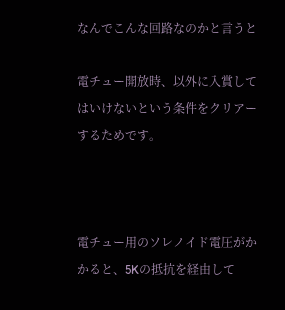なんでこんな回路なのかと言うと

電チュー開放時、以外に入賞してはいけないという条件をクリアーするためです。



電チュー用のソレノイド電圧がかかると、5Kの抵抗を経由して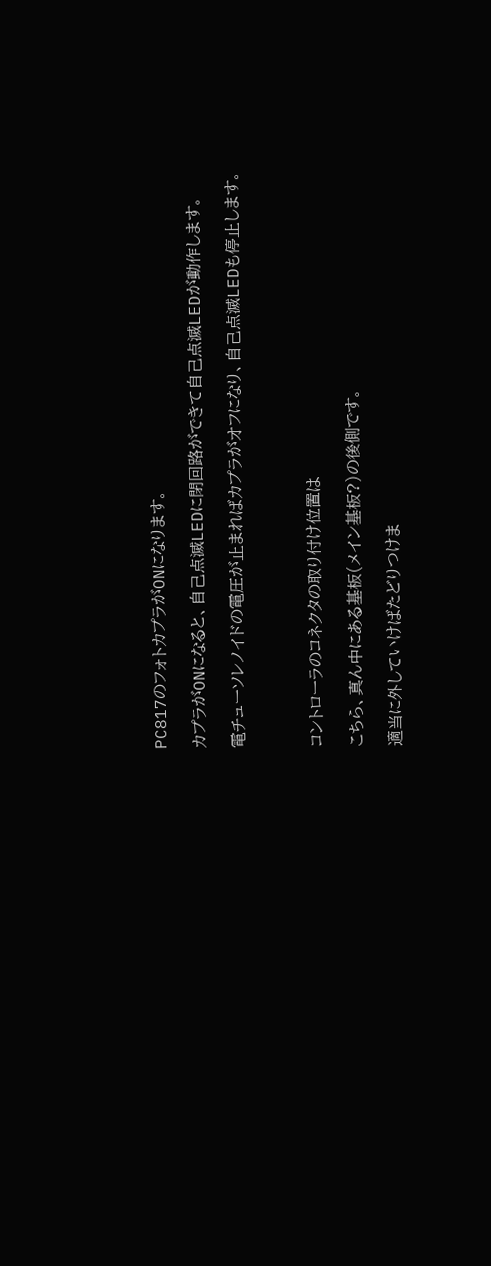PC817のフォトカプラがONになります。

カプラがONになると、自己点滅LEDに閉回路ができて自己点滅LEDが動作します。

電チューソレノイドの電圧が止まればカプラがオフになり、自己点滅LEDも停止します。



コントローラのコネクタの取り付け位置は

こちら、真ん中にある基板(メイン基板?)の後側です。

適当に外していけばたどりつけま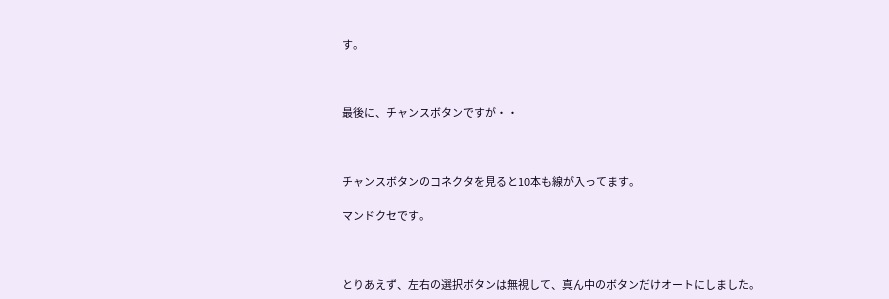す。



最後に、チャンスボタンですが・・



チャンスボタンのコネクタを見ると10本も線が入ってます。

マンドクセです。



とりあえず、左右の選択ボタンは無視して、真ん中のボタンだけオートにしました。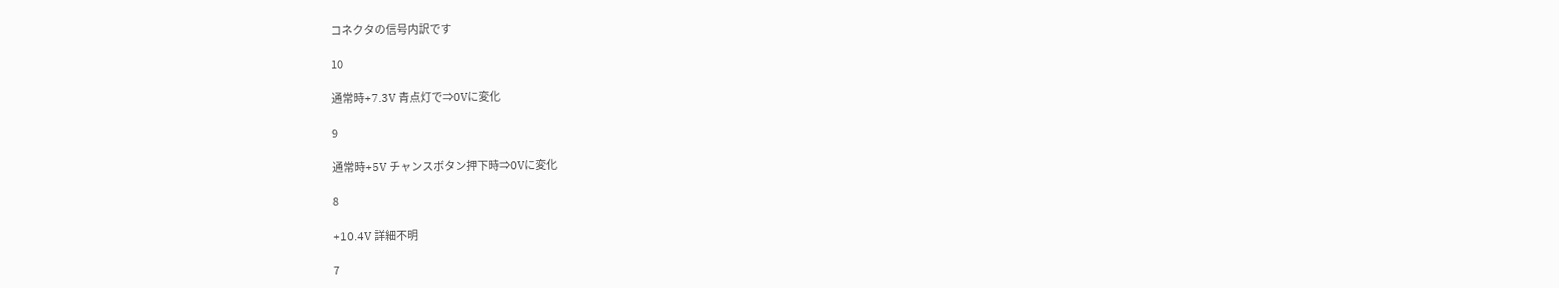コネクタの信号内訳です

10

通常時+7.3V 青点灯で⇒0Vに変化

9

通常時+5V チャンスボタン押下時⇒0Vに変化

8

+10.4V 詳細不明

7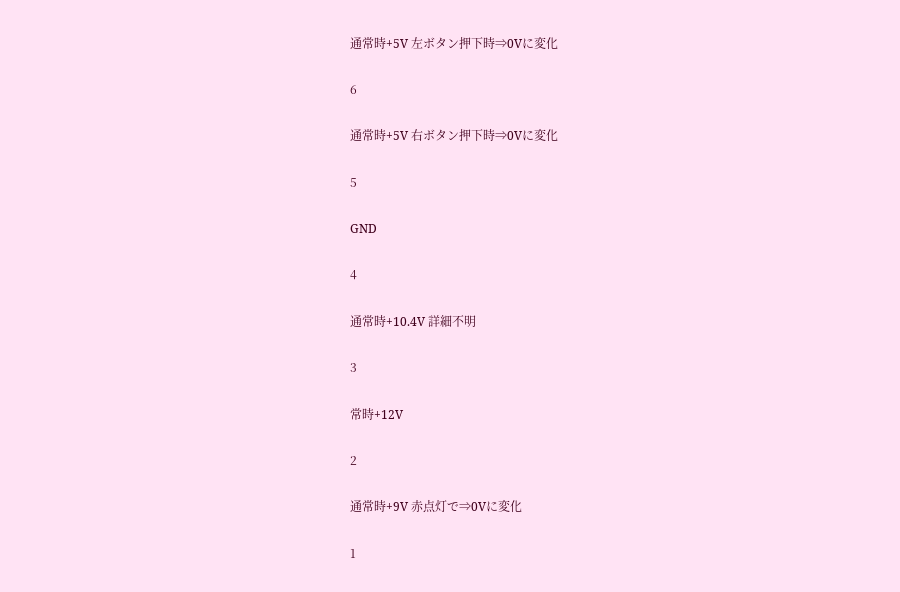通常時+5V 左ボタン押下時⇒0Vに変化

6

通常時+5V 右ボタン押下時⇒0Vに変化

5

GND

4

通常時+10.4V 詳細不明

3

常時+12V

2

通常時+9V 赤点灯で⇒0Vに変化

1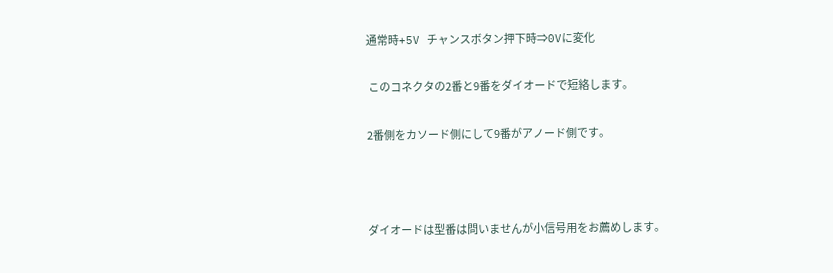通常時+5V チャンスボタン押下時⇒0Vに変化

 このコネクタの2番と9番をダイオードで短絡します。

2番側をカソード側にして9番がアノード側です。



ダイオードは型番は問いませんが小信号用をお薦めします。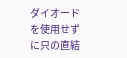ダイオードを使用せずに只の直結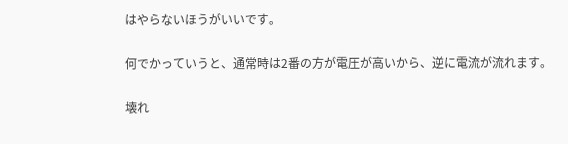はやらないほうがいいです。

何でかっていうと、通常時は2番の方が電圧が高いから、逆に電流が流れます。

壊れ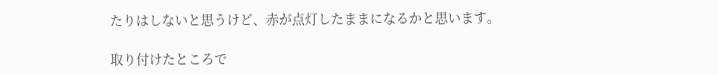たりはしないと思うけど、赤が点灯したままになるかと思います。

取り付けたところで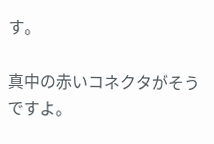す。

真中の赤いコネクタがそうですよ。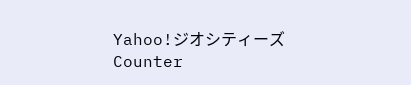Yahoo!ジオシティーズ
Counter